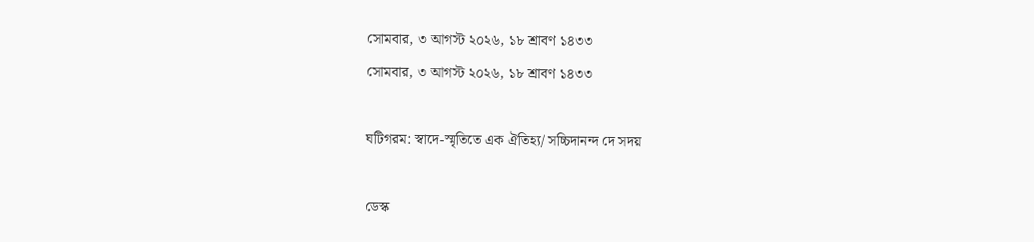সোমবার, ৩ আগস্ট ২০২৬, ১৮ শ্রাবণ ১৪৩৩
সোমবার, ৩ আগস্ট ২০২৬, ১৮ শ্রাবণ ১৪৩৩

ঘটিগরম: স্বাদে-স্মৃতিতে এক ঐতিহ্য/ সচ্চিদানন্দ দে সদয়

ডেস্ক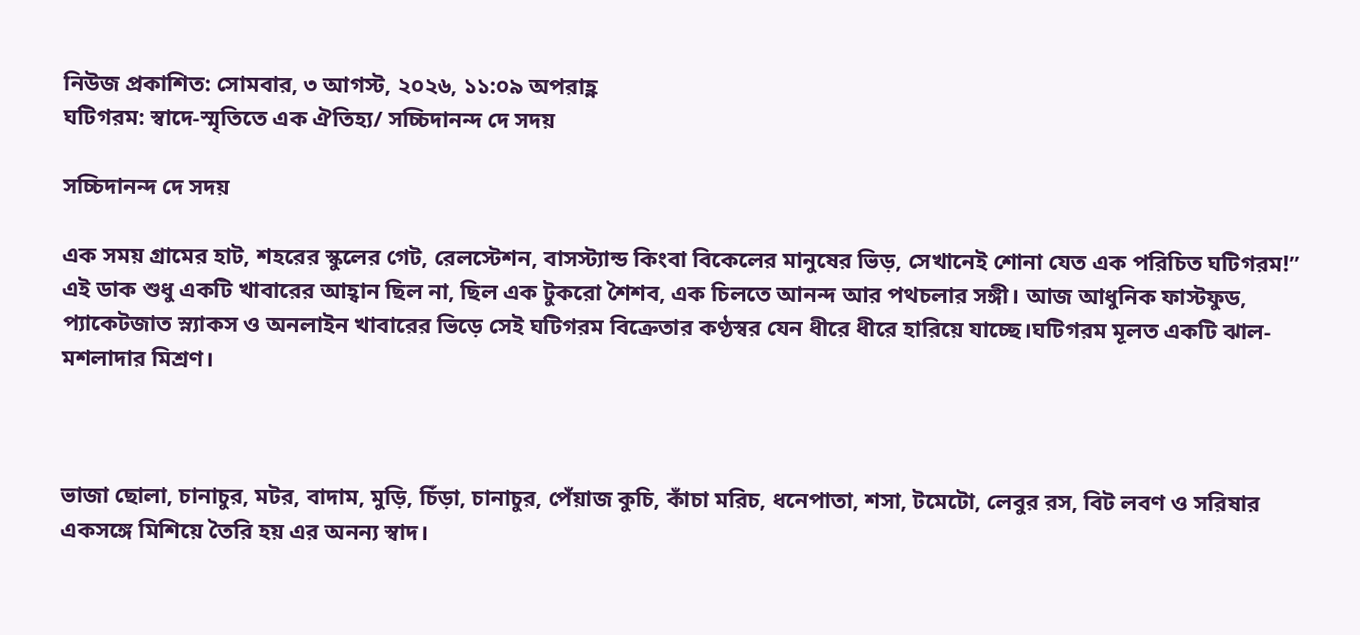নিউজ প্রকাশিত: সোমবার, ৩ আগস্ট, ২০২৬, ১১:০৯ অপরাহ্ণ
ঘটিগরম: স্বাদে-স্মৃতিতে এক ঐতিহ্য/ সচ্চিদানন্দ দে সদয়

সচ্চিদানন্দ দে সদয়

এক সময় গ্রামের হাট, শহরের স্কুলের গেট, রেলস্টেশন, বাসস্ট্যান্ড কিংবা বিকেলের মানুষের ভিড়, সেখানেই শোনা যেত এক পরিচিত ঘটিগরম!” এই ডাক শুধু একটি খাবারের আহ্বান ছিল না, ছিল এক টুকরো শৈশব, এক চিলতে আনন্দ আর পথচলার সঙ্গী। আজ আধুনিক ফাস্টফুড, প্যাকেটজাত স্ন্যাকস ও অনলাইন খাবারের ভিড়ে সেই ঘটিগরম বিক্রেতার কণ্ঠস্বর যেন ধীরে ধীরে হারিয়ে যাচ্ছে।ঘটিগরম মূলত একটি ঝাল-মশলাদার মিশ্রণ।



ভাজা ছোলা, চানাচুর, মটর, বাদাম, মুড়ি, চিঁড়া, চানাচুর, পেঁয়াজ কুচি, কাঁচা মরিচ, ধনেপাতা, শসা, টমেটো, লেবুর রস, বিট লবণ ও সরিষার একসঙ্গে মিশিয়ে তৈরি হয় এর অনন্য স্বাদ।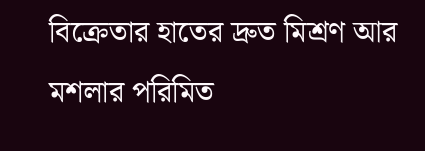বিক্রেতার হাতের দ্রুত মিশ্রণ আর মশলার পরিমিত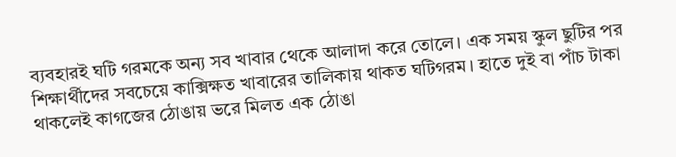ব্যবহারই ঘটি গরমকে অন্য সব খাবার থেকে আলাদা করে তোলে। এক সময় স্কুল ছুটির পর শিক্ষার্থীদের সবচেয়ে কাক্সিক্ষত খাবারের তালিকায় থাকত ঘটিগরম। হাতে দুই বা পাঁচ টাকা থাকলেই কাগজের ঠোঙায় ভরে মিলত এক ঠোঙা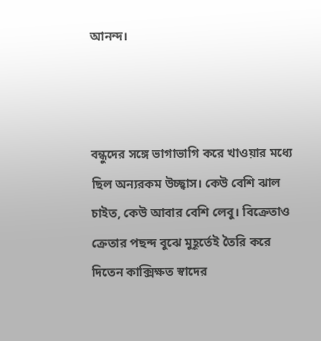আনন্দ।



বন্ধুদের সঙ্গে ভাগাভাগি করে খাওয়ার মধ্যে ছিল অন্যরকম উচ্ছ্বাস। কেউ বেশি ঝাল চাইত, কেউ আবার বেশি লেবু। বিক্রেতাও ক্রেতার পছন্দ বুঝে মুহূর্তেই তৈরি করে দিতেন কাক্সিক্ষত স্বাদের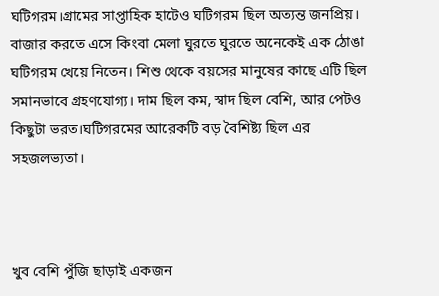ঘটিগরম।গ্রামের সাপ্তাহিক হাটেও ঘটিগরম ছিল অত্যন্ত জনপ্রিয়। বাজার করতে এসে কিংবা মেলা ঘুরতে ঘুরতে অনেকেই এক ঠোঙা ঘটিগরম খেয়ে নিতেন। শিশু থেকে বয়সের মানুষের কাছে এটি ছিল সমানভাবে গ্রহণযোগ্য। দাম ছিল কম, স্বাদ ছিল বেশি, আর পেটও কিছুটা ভরত।ঘটিগরমের আরেকটি বড় বৈশিষ্ট্য ছিল এর সহজলভ্যতা।



খুব বেশি পুঁজি ছাড়াই একজন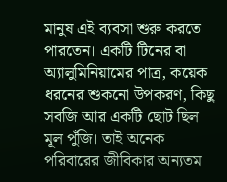মানুষ এই ব্যবসা শুরু করতে পারতেন। একটি টিনের বা অ্যালুমিনিয়ামের পাত্র, কয়েক ধরনের শুকনো উপকরণ, কিছু সবজি আর একটি ছোট ছিল মূল পুঁজি। তাই অনেক পরিবারের জীবিকার অন্যতম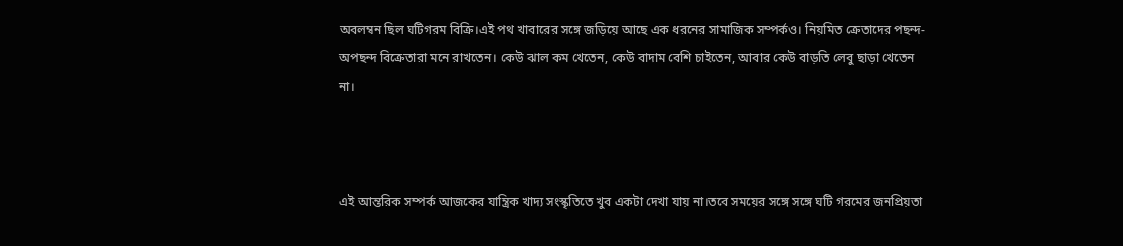অবলম্বন ছিল ঘটিগরম বিক্রি।এই পথ খাবারের সঙ্গে জড়িয়ে আছে এক ধরনের সামাজিক সম্পর্কও। নিয়মিত ক্রেতাদের পছন্দ-অপছন্দ বিক্রেতারা মনে রাখতেন। কেউ ঝাল কম খেতেন, কেউ বাদাম বেশি চাইতেন, আবার কেউ বাড়তি লেবু ছাড়া খেতেন না।



এই আন্তরিক সম্পর্ক আজকের যান্ত্রিক খাদ্য সংস্কৃতিতে খুব একটা দেখা যায় না।তবে সময়ের সঙ্গে সঙ্গে ঘটি গরমের জনপ্রিয়তা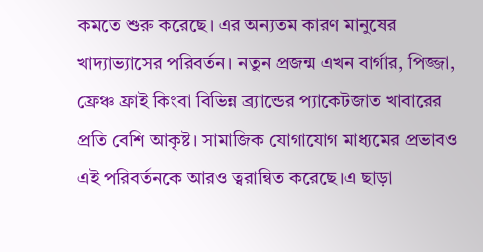কমতে শুরু করেছে। এর অন্যতম কারণ মানুষের খাদ্যাভ্যাসের পরিবর্তন। নতুন প্রজন্ম এখন বার্গার, পিজ্জা, ফ্রেঞ্চ ফ্রাই কিংবা বিভিন্ন ব্র্যান্ডের প্যাকেটজাত খাবারের প্রতি বেশি আকৃষ্ট। সামাজিক যোগাযোগ মাধ্যমের প্রভাবও এই পরিবর্তনকে আরও ত্বরান্বিত করেছে।এ ছাড়া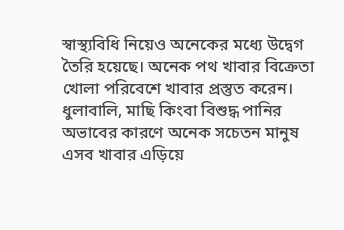স্বাস্থ্যবিধি নিয়েও অনেকের মধ্যে উদ্বেগ তৈরি হয়েছে। অনেক পথ খাবার বিক্রেতা খোলা পরিবেশে খাবার প্রস্তুত করেন। ধুলাবালি, মাছি কিংবা বিশুদ্ধ পানির অভাবের কারণে অনেক সচেতন মানুষ এসব খাবার এড়িয়ে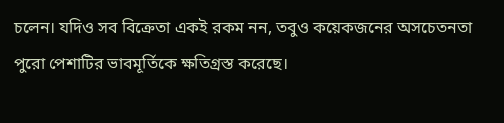চলেন। যদিও সব বিক্রেতা একই রকম নন, তবুও কয়েকজনের অসচেতনতা পুরো পেশাটির ভাবমূর্তিকে ক্ষতিগ্রস্ত করেছে।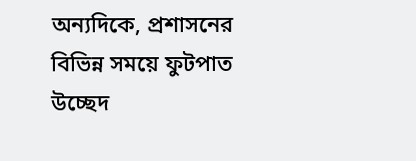অন্যদিকে, প্রশাসনের বিভিন্ন সময়ে ফুটপাত উচ্ছেদ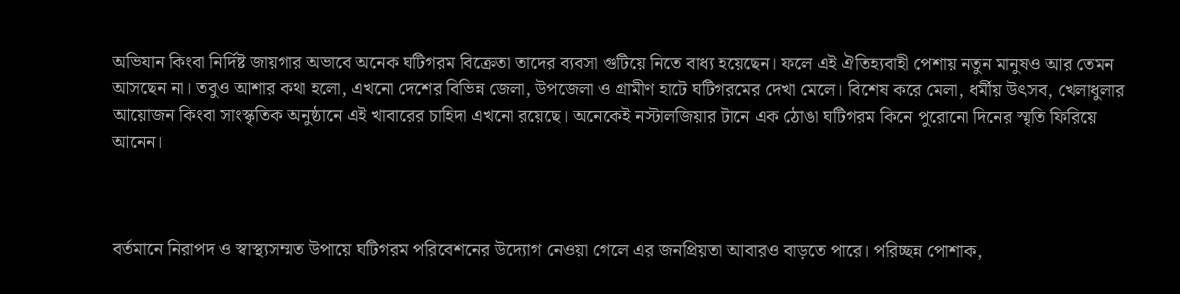অভিযান কিংবা নির্দিষ্ট জায়গার অভাবে অনেক ঘটিগরম বিক্রেতা তাদের ব্যবসা গুটিয়ে নিতে বাধ্য হয়েছেন। ফলে এই ঐতিহ্যবাহী পেশায় নতুন মানুষও আর তেমন আসছেন না। তবুও আশার কথা হলো, এখনো দেশের বিভিন্ন জেলা, উপজেলা ও গ্রামীণ হাটে ঘটিগরমের দেখা মেলে। বিশেষ করে মেলা, ধর্মীয় উৎসব, খেলাধুলার আয়োজন কিংবা সাংস্কৃতিক অনুষ্ঠানে এই খাবারের চাহিদা এখনো রয়েছে। অনেকেই নস্টালজিয়ার টানে এক ঠোঙা ঘটিগরম কিনে পুরোনো দিনের স্মৃতি ফিরিয়ে আনেন।



বর্তমানে নিরাপদ ও স্বাস্থ্যসম্মত উপায়ে ঘটিগরম পরিবেশনের উদ্যোগ নেওয়া গেলে এর জনপ্রিয়তা আবারও বাড়তে পারে। পরিচ্ছন্ন পোশাক,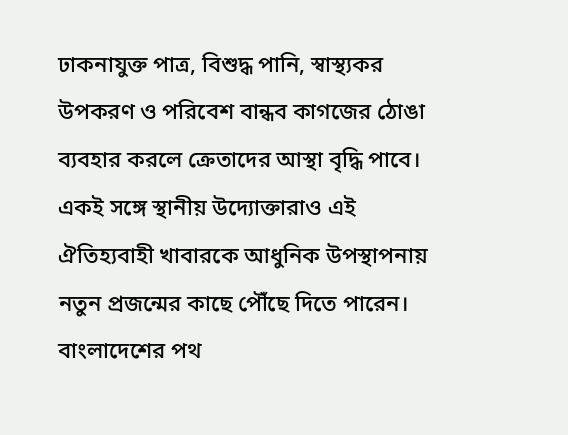ঢাকনাযুক্ত পাত্র, বিশুদ্ধ পানি, স্বাস্থ্যকর উপকরণ ও পরিবেশ বান্ধব কাগজের ঠোঙা ব্যবহার করলে ক্রেতাদের আস্থা বৃদ্ধি পাবে। একই সঙ্গে স্থানীয় উদ্যোক্তারাও এই ঐতিহ্যবাহী খাবারকে আধুনিক উপস্থাপনায় নতুন প্রজন্মের কাছে পৌঁছে দিতে পারেন। বাংলাদেশের পথ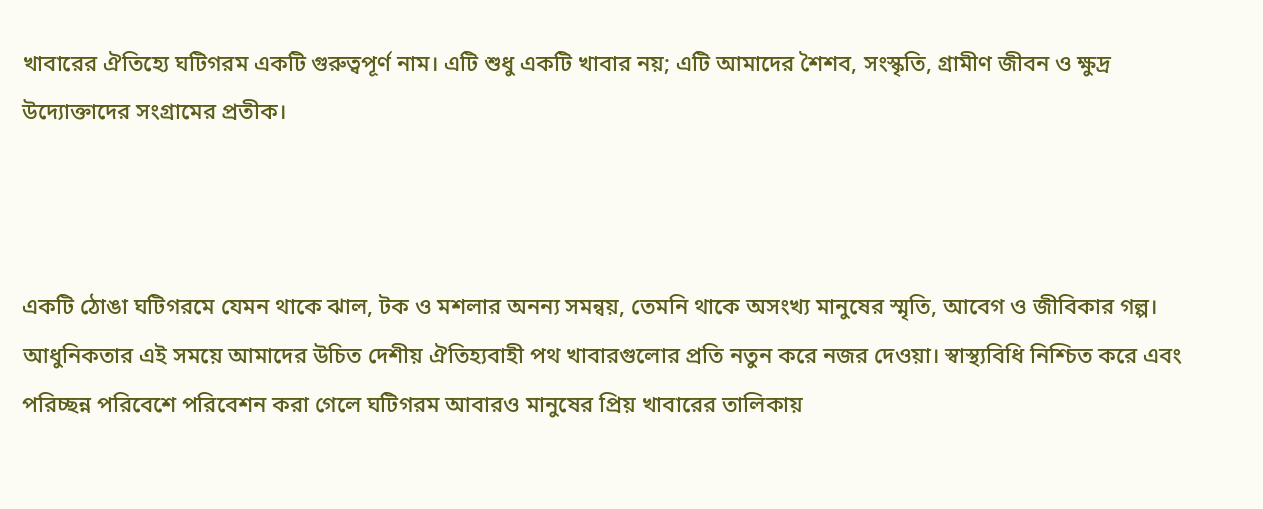খাবারের ঐতিহ্যে ঘটিগরম একটি গুরুত্বপূর্ণ নাম। এটি শুধু একটি খাবার নয়; এটি আমাদের শৈশব, সংস্কৃতি, গ্রামীণ জীবন ও ক্ষুদ্র উদ্যোক্তাদের সংগ্রামের প্রতীক।



একটি ঠোঙা ঘটিগরমে যেমন থাকে ঝাল, টক ও মশলার অনন্য সমন্বয়, তেমনি থাকে অসংখ্য মানুষের স্মৃতি, আবেগ ও জীবিকার গল্প। আধুনিকতার এই সময়ে আমাদের উচিত দেশীয় ঐতিহ্যবাহী পথ খাবারগুলোর প্রতি নতুন করে নজর দেওয়া। স্বাস্থ্যবিধি নিশ্চিত করে এবং পরিচ্ছন্ন পরিবেশে পরিবেশন করা গেলে ঘটিগরম আবারও মানুষের প্রিয় খাবারের তালিকায়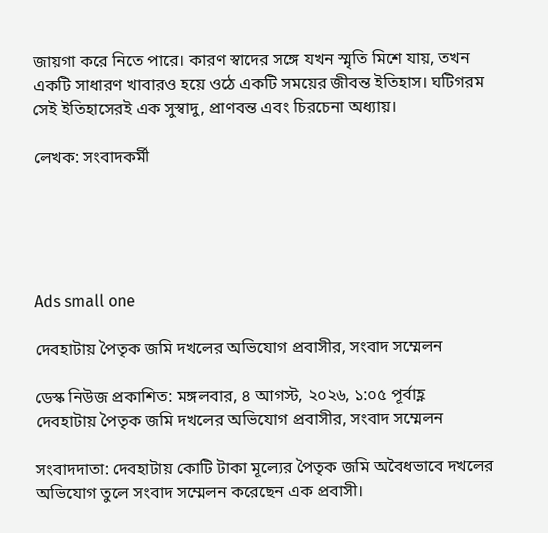জায়গা করে নিতে পারে। কারণ স্বাদের সঙ্গে যখন স্মৃতি মিশে যায়, তখন একটি সাধারণ খাবারও হয়ে ওঠে একটি সময়ের জীবন্ত ইতিহাস। ঘটিগরম সেই ইতিহাসেরই এক সুস্বাদু, প্রাণবন্ত এবং চিরচেনা অধ্যায়।

লেখক: সংবাদকর্মী





Ads small one

দেবহাটায় পৈতৃক জমি দখলের অভিযোগ প্রবাসীর, সংবাদ সম্মেলন

ডেস্ক নিউজ প্রকাশিত: মঙ্গলবার, ৪ আগস্ট, ২০২৬, ১:০৫ পূর্বাহ্ণ
দেবহাটায় পৈতৃক জমি দখলের অভিযোগ প্রবাসীর, সংবাদ সম্মেলন

সংবাদদাতা: দেবহাটায় কোটি টাকা মূল্যের পৈতৃক জমি অবৈধভাবে দখলের অভিযোগ তুলে সংবাদ সম্মেলন করেছেন এক প্রবাসী।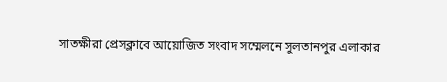সাতক্ষীরা প্রেসক্লাবে আয়োজিত সংবাদ সম্মেলনে সুলতানপুর এলাকার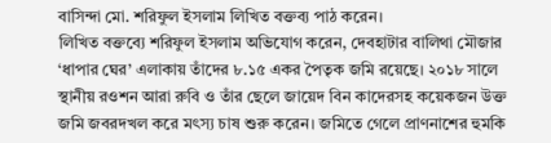বাসিন্দা মো. শরিফুল ইসলাম লিখিত বক্তব্য পাঠ করেন।
লিখিত বক্তব্যে শরিফুল ইসলাম অভিযোগ করেন, দেবহাটার বালিথা মৌজার ‘ধাপার ঘের’ এলাকায় তাঁদের ৮.১৫ একর পৈতৃক জমি রয়েছে। ২০১৮ সালে স্থানীয় রওশন আরা রুবি ও তাঁর ছেলে জায়েদ বিন কাদেরসহ কয়েকজন উক্ত জমি জবরদখল করে মৎস্য চাষ শুরু করেন। জমিতে গেলে প্রাণনাশের হুমকি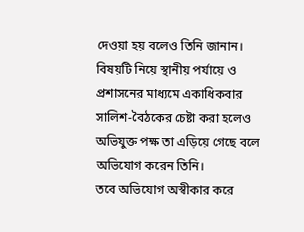দেওয়া হয় বলেও তিনি জানান। বিষয়টি নিয়ে স্থানীয় পর্যায়ে ও প্রশাসনের মাধ্যমে একাধিকবার সালিশ-বৈঠকের চেষ্টা করা হলেও অভিযুক্ত পক্ষ তা এড়িয়ে গেছে বলে অভিযোগ করেন তিনি।
তবে অভিযোগ অস্বীকার করে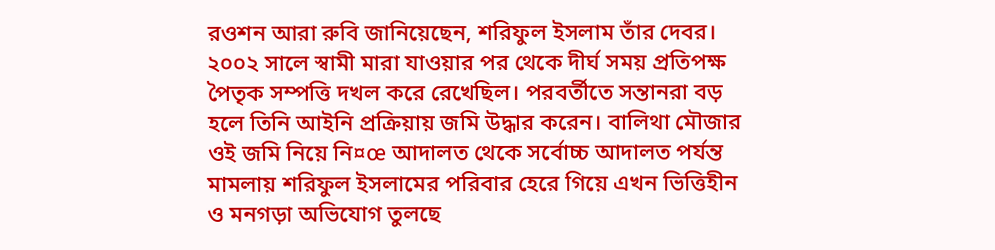রওশন আরা রুবি জানিয়েছেন, শরিফুল ইসলাম তাঁর দেবর। ২০০২ সালে স্বামী মারা যাওয়ার পর থেকে দীর্ঘ সময় প্রতিপক্ষ পৈতৃক সম্পত্তি দখল করে রেখেছিল। পরবর্তীতে সন্তানরা বড় হলে তিনি আইনি প্রক্রিয়ায় জমি উদ্ধার করেন। বালিথা মৌজার ওই জমি নিয়ে নি¤œ আদালত থেকে সর্বোচ্চ আদালত পর্যন্ত মামলায় শরিফুল ইসলামের পরিবার হেরে গিয়ে এখন ভিত্তিহীন ও মনগড়া অভিযোগ তুলছে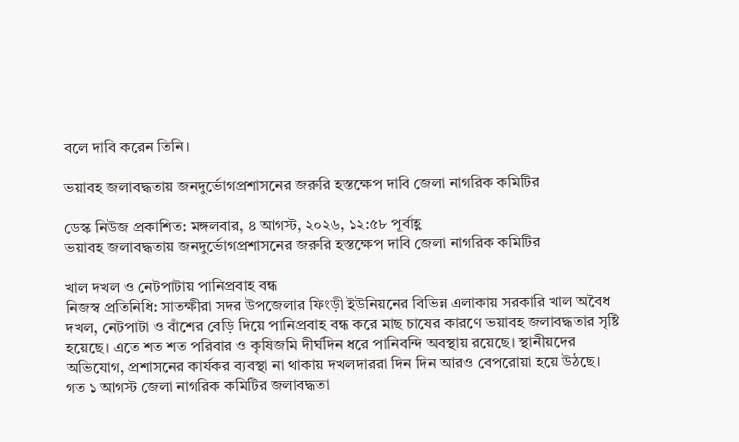বলে দাবি করেন তিনি।

ভয়াবহ জলাবদ্ধতায় জনদুর্ভোগপ্রশাসনের জরুরি হস্তক্ষেপ দাবি জেলা নাগরিক কমিটির

ডেস্ক নিউজ প্রকাশিত: মঙ্গলবার, ৪ আগস্ট, ২০২৬, ১২:৫৮ পূর্বাহ্ণ
ভয়াবহ জলাবদ্ধতায় জনদুর্ভোগপ্রশাসনের জরুরি হস্তক্ষেপ দাবি জেলা নাগরিক কমিটির

খাল দখল ও নেটপাটায় পানিপ্রবাহ বন্ধ
নিজস্ব প্রতিনিধি: সাতক্ষীরা সদর উপজেলার ফিংড়ী ইউনিয়নের বিভিন্ন এলাকায় সরকারি খাল অবৈধ দখল, নেটপাটা ও বাঁশের বেড়ি দিয়ে পানিপ্রবাহ বন্ধ করে মাছ চাষের কারণে ভয়াবহ জলাবদ্ধতার সৃষ্টি হয়েছে। এতে শত শত পরিবার ও কৃষিজমি দীর্ঘদিন ধরে পানিবন্দি অবস্থায় রয়েছে। স্থানীয়দের অভিযোগ, প্রশাসনের কার্যকর ব্যবস্থা না থাকায় দখলদাররা দিন দিন আরও বেপরোয়া হয়ে উঠছে।
গত ১ আগস্ট জেলা নাগরিক কমিটির জলাবদ্ধতা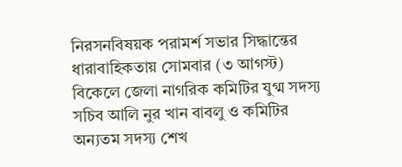নিরসনবিষয়ক পরামর্শ সভার সিদ্ধান্তের ধারাবাহিকতায় সোমবার (৩ আগস্ট) বিকেলে জেলা নাগরিক কমিটির যুগ্ম সদস্য সচিব আলি নুর খান বাবলু ও কমিটির অন্যতম সদস্য শেখ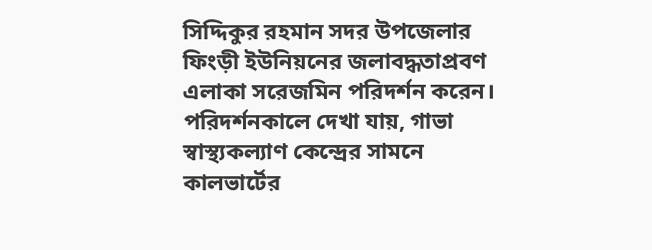সিদ্দিকুর রহমান সদর উপজেলার ফিংড়ী ইউনিয়নের জলাবদ্ধতাপ্রবণ এলাকা সরেজমিন পরিদর্শন করেন।
পরিদর্শনকালে দেখা যায়, গাভা স্বাস্থ্যকল্যাণ কেন্দ্রের সামনে কালভার্টের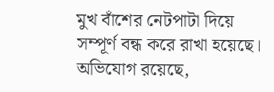মুখ বাঁশের নেটপাটা দিয়ে সম্পূর্ণ বন্ধ করে রাখা হয়েছে। অভিযোগ রয়েছে,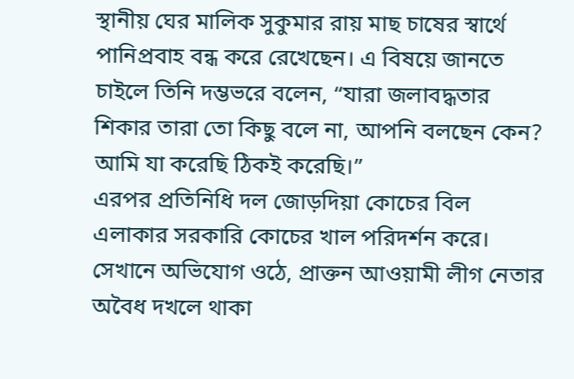স্থানীয় ঘের মালিক সুকুমার রায় মাছ চাষের স্বার্থে পানিপ্রবাহ বন্ধ করে রেখেছেন। এ বিষয়ে জানতে চাইলে তিনি দম্ভভরে বলেন, “যারা জলাবদ্ধতার শিকার তারা তো কিছু বলে না, আপনি বলছেন কেন? আমি যা করেছি ঠিকই করেছি।”
এরপর প্রতিনিধি দল জোড়দিয়া কোচের বিল এলাকার সরকারি কোচের খাল পরিদর্শন করে। সেখানে অভিযোগ ওঠে, প্রাক্তন আওয়ামী লীগ নেতার অবৈধ দখলে থাকা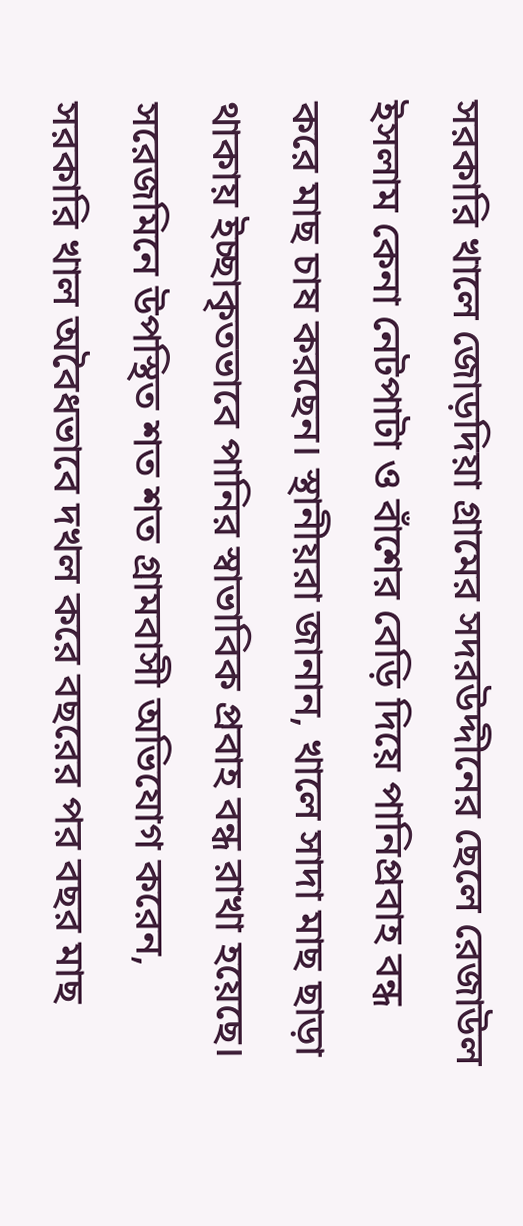সরকারি খালে জোড়দিয়া গ্রামের সদরউদ্দীনের ছেলে রেজাউল ইসলাম কেনা নেটপাটা ও বাঁশের বেড়ি দিয়ে পানিপ্রবাহ বন্ধ করে মাছ চাষ করছেন। স্থানীয়রা জানান, খালে সাদা মাছ ছাড়া থাকায় ইচ্ছাকৃতভাবে পানির স্বাভাবিক প্রবাহ বন্ধ রাখা হয়েছে।
সরেজমিনে উপস্থিত শত শত গ্রামবাসী অভিযোগ করেন, সরকারি খাল অবৈধভাবে দখল করে বছরের পর বছর মাছ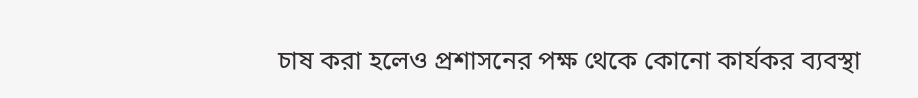চাষ করা হলেও প্রশাসনের পক্ষ থেকে কোনো কার্যকর ব্যবস্থা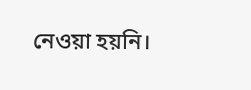নেওয়া হয়নি।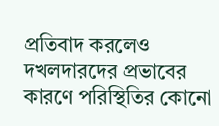প্রতিবাদ করলেও দখলদারদের প্রভাবের কারণে পরিস্থিতির কোনো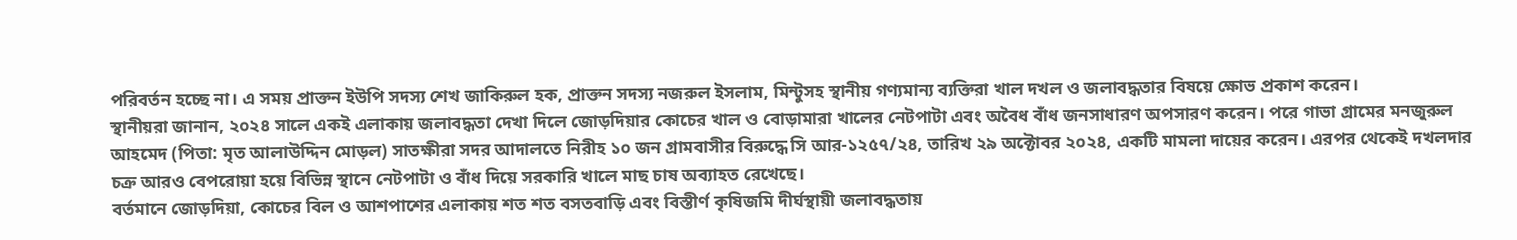পরিবর্তন হচ্ছে না। এ সময় প্রাক্তন ইউপি সদস্য শেখ জাকিরুল হক, প্রাক্তন সদস্য নজরুল ইসলাম, মিন্টুসহ স্থানীয় গণ্যমান্য ব্যক্তিরা খাল দখল ও জলাবদ্ধতার বিষয়ে ক্ষোভ প্রকাশ করেন।
স্থানীয়রা জানান, ২০২৪ সালে একই এলাকায় জলাবদ্ধতা দেখা দিলে জোড়দিয়ার কোচের খাল ও বোড়ামারা খালের নেটপাটা এবং অবৈধ বাঁধ জনসাধারণ অপসারণ করেন। পরে গাভা গ্রামের মনজুরুল আহমেদ (পিতা: মৃত আলাউদ্দিন মোড়ল) সাতক্ষীরা সদর আদালতে নিরীহ ১০ জন গ্রামবাসীর বিরুদ্ধে সি আর-১২৫৭/২৪, তারিখ ২৯ অক্টোবর ২০২৪, একটি মামলা দায়ের করেন। এরপর থেকেই দখলদার চক্র আরও বেপরোয়া হয়ে বিভিন্ন স্থানে নেটপাটা ও বাঁধ দিয়ে সরকারি খালে মাছ চাষ অব্যাহত রেখেছে।
বর্তমানে জোড়দিয়া, কোচের বিল ও আশপাশের এলাকায় শত শত বসতবাড়ি এবং বিস্তীর্ণ কৃষিজমি দীর্ঘস্থায়ী জলাবদ্ধতায়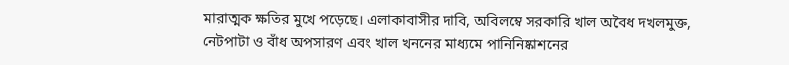মারাত্মক ক্ষতির মুখে পড়েছে। এলাকাবাসীর দাবি, অবিলম্বে সরকারি খাল অবৈধ দখলমুক্ত, নেটপাটা ও বাঁধ অপসারণ এবং খাল খননের মাধ্যমে পানিনিষ্কাশনের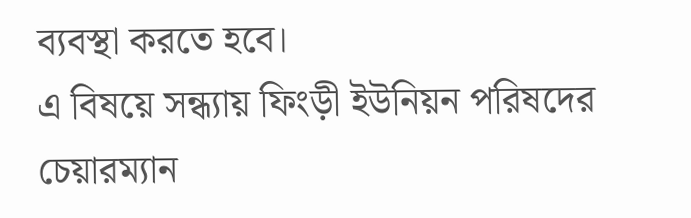ব্যবস্থা করতে হবে।
এ বিষয়ে সন্ধ্যায় ফিংড়ী ইউনিয়ন পরিষদের চেয়ারম্যান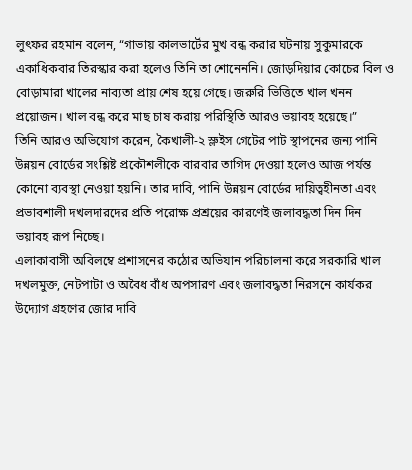লুৎফর রহমান বলেন, “গাভায় কালভার্টের মুখ বন্ধ করার ঘটনায় সুকুমারকে একাধিকবার তিরস্কার করা হলেও তিনি তা শোনেননি। জোড়দিয়ার কোচের বিল ও বোড়ামারা খালের নাব্যতা প্রায় শেষ হয়ে গেছে। জরুরি ভিত্তিতে খাল খনন প্রয়োজন। খাল বন্ধ করে মাছ চাষ করায় পরিস্থিতি আরও ভয়াবহ হয়েছে।”
তিনি আরও অভিযোগ করেন, কৈখালী-২ স্লুইস গেটের পাট স্থাপনের জন্য পানি উন্নয়ন বোর্ডের সংশ্লিষ্ট প্রকৌশলীকে বারবার তাগিদ দেওয়া হলেও আজ পর্যন্ত কোনো ব্যবস্থা নেওয়া হয়নি। তার দাবি, পানি উন্নয়ন বোর্ডের দায়িত্বহীনতা এবং প্রভাবশালী দখলদারদের প্রতি পরোক্ষ প্রশ্রয়ের কারণেই জলাবদ্ধতা দিন দিন ভয়াবহ রূপ নিচ্ছে।
এলাকাবাসী অবিলম্বে প্রশাসনের কঠোর অভিযান পরিচালনা করে সরকারি খাল দখলমুক্ত, নেটপাটা ও অবৈধ বাঁধ অপসারণ এবং জলাবদ্ধতা নিরসনে কার্যকর উদ্যোগ গ্রহণের জোর দাবি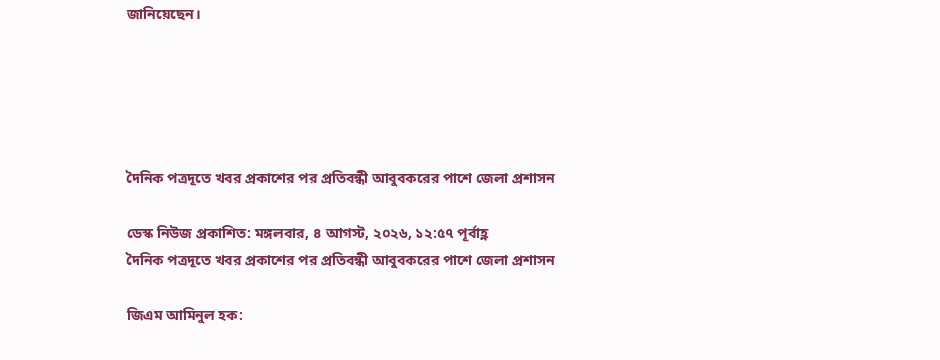জানিয়েছেন।





দৈনিক পত্রদূতে খবর প্রকাশের পর প্রতিবন্ধী আবুবকরের পাশে জেলা প্রশাসন

ডেস্ক নিউজ প্রকাশিত: মঙ্গলবার, ৪ আগস্ট, ২০২৬, ১২:৫৭ পূর্বাহ্ণ
দৈনিক পত্রদূতে খবর প্রকাশের পর প্রতিবন্ধী আবুবকরের পাশে জেলা প্রশাসন

জিএম আমিনুল হক: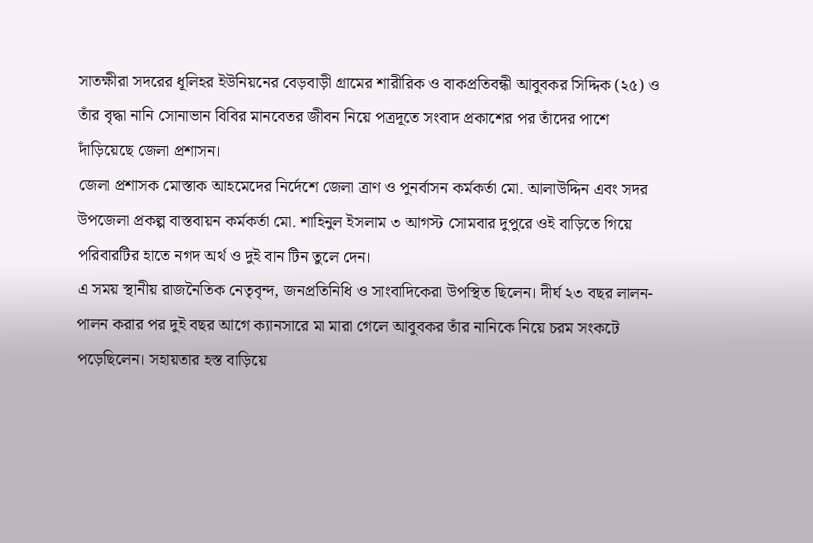সাতক্ষীরা সদরের ধূলিহর ইউনিয়নের বেড়বাড়ী গ্রামের শারীরিক ও বাকপ্রতিবন্ধী আবুবকর সিদ্দিক (২৫) ও তাঁর বৃদ্ধা নানি সোনাভান বিবির মানবেতর জীবন নিয়ে পত্রদূতে সংবাদ প্রকাশের পর তাঁদের পাশে দাঁড়িয়েছে জেলা প্রশাসন।
জেলা প্রশাসক মোস্তাক আহমেদের নির্দেশে জেলা ত্রাণ ও পুনর্বাসন কর্মকর্তা মো. আলাউদ্দিন এবং সদর উপজেলা প্রকল্প বাস্তবায়ন কর্মকর্তা মো. শাহিনুল ইসলাম ৩ আগস্ট সোমবার দুপুরে ওই বাড়িতে গিয়ে পরিবারটির হাতে নগদ অর্থ ও দুই বান টিন তুলে দেন।
এ সময় স্থানীয় রাজনৈতিক নেতৃবৃন্দ, জনপ্রতিনিধি ও সাংবাদিকেরা উপস্থিত ছিলেন। দীর্ঘ ২৩ বছর লালন-পালন করার পর দুই বছর আগে ক্যানসারে মা মারা গেলে আবুবকর তাঁর নানিকে নিয়ে চরম সংকটে পড়েছিলেন। সহায়তার হস্ত বাড়িয়ে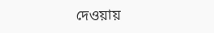দেওয়ায়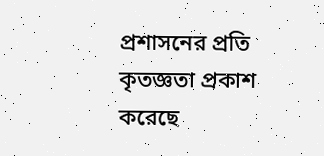প্রশাসনের প্রতি কৃতজ্ঞতা প্রকাশ করেছে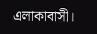এলাকাবাসী।